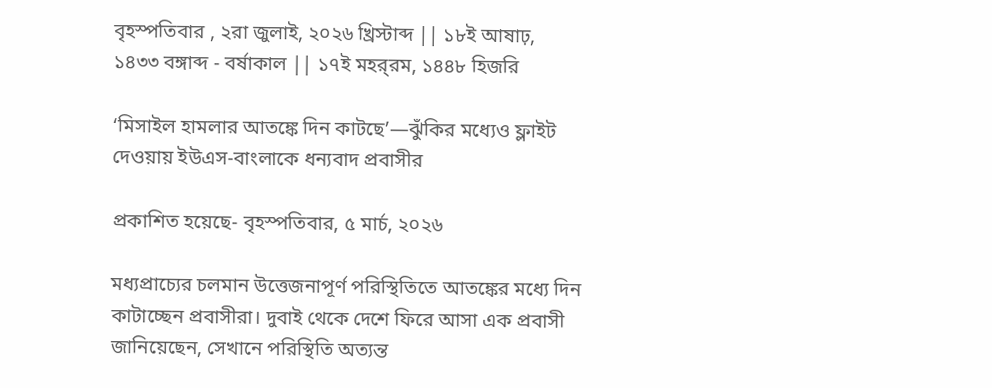বৃহস্পতিবার , ২রা জুলাই, ২০২৬ খ্রিস্টাব্দ || ১৮ই আষাঢ়, ১৪৩৩ বঙ্গাব্দ - বর্ষাকাল || ১৭ই মহর্‌রম, ১৪৪৮ হিজরি

‘মিসাইল হামলার আতঙ্কে দিন কাটছে’—ঝুঁকির মধ্যেও ফ্লাইট দেওয়ায় ইউএস-বাংলাকে ধন্যবাদ প্রবাসীর

প্রকাশিত হয়েছে- বৃহস্পতিবার, ৫ মার্চ, ২০২৬

মধ্যপ্রাচ্যের চলমান উত্তেজনাপূর্ণ পরিস্থিতিতে আতঙ্কের মধ্যে দিন কাটাচ্ছেন প্রবাসীরা। দুবাই থেকে দেশে ফিরে আসা এক প্রবাসী জানিয়েছেন, সেখানে পরিস্থিতি অত্যন্ত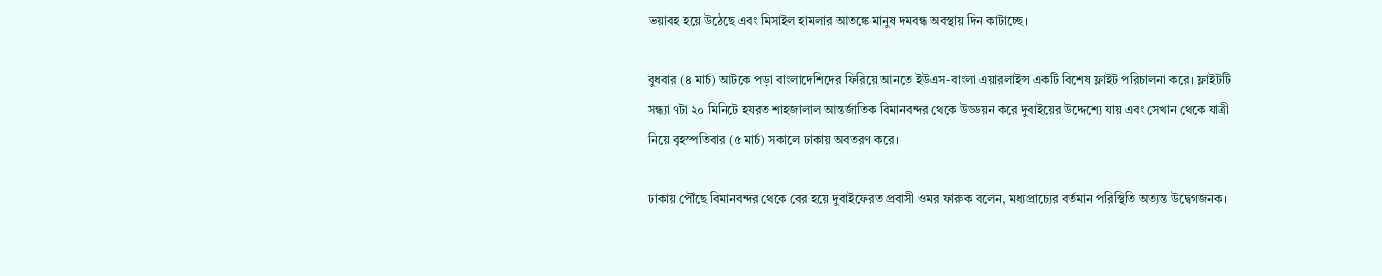ভয়াবহ হয়ে উঠেছে এবং মিসাইল হামলার আতঙ্কে মানুষ দমবন্ধ অবস্থায় দিন কাটাচ্ছে।

বুধবার (৪ মার্চ) আটকে পড়া বাংলাদেশিদের ফিরিয়ে আনতে ইউএস-বাংলা এয়ারলাইন্স একটি বিশেষ ফ্লাইট পরিচালনা করে। ফ্লাইটটি সন্ধ্যা ৭টা ২০ মিনিটে হযরত শাহজালাল আন্তর্জাতিক বিমানবন্দর থেকে উড্ডয়ন করে দুবাইয়ের উদ্দেশ্যে যায় এবং সেখান থেকে যাত্রী নিয়ে বৃহস্পতিবার (৫ মার্চ) সকালে ঢাকায় অবতরণ করে।

ঢাকায় পৌঁছে বিমানবন্দর থেকে বের হয়ে দুবাইফেরত প্রবাসী ওমর ফারুক বলেন, মধ্যপ্রাচ্যের বর্তমান পরিস্থিতি অত্যন্ত উদ্বেগজনক।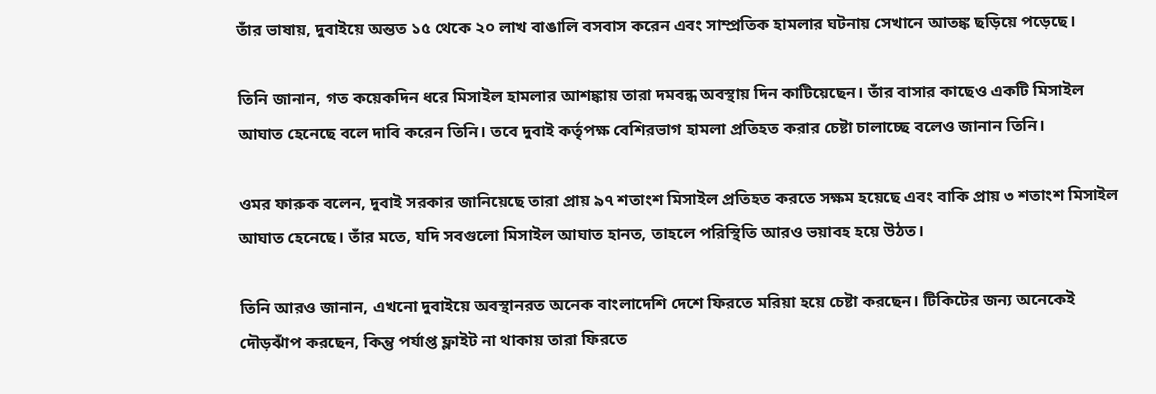তাঁর ভাষায়, দুবাইয়ে অন্তত ১৫ থেকে ২০ লাখ বাঙালি বসবাস করেন এবং সাম্প্রতিক হামলার ঘটনায় সেখানে আতঙ্ক ছড়িয়ে পড়েছে।

তিনি জানান, গত কয়েকদিন ধরে মিসাইল হামলার আশঙ্কায় তারা দমবন্ধ অবস্থায় দিন কাটিয়েছেন। তাঁর বাসার কাছেও একটি মিসাইল আঘাত হেনেছে বলে দাবি করেন তিনি। তবে দুবাই কর্তৃপক্ষ বেশিরভাগ হামলা প্রতিহত করার চেষ্টা চালাচ্ছে বলেও জানান তিনি।

ওমর ফারুক বলেন, দুবাই সরকার জানিয়েছে তারা প্রায় ৯৭ শতাংশ মিসাইল প্রতিহত করতে সক্ষম হয়েছে এবং বাকি প্রায় ৩ শতাংশ মিসাইল আঘাত হেনেছে। তাঁর মতে, যদি সবগুলো মিসাইল আঘাত হানত, তাহলে পরিস্থিতি আরও ভয়াবহ হয়ে উঠত।

তিনি আরও জানান, এখনো দুবাইয়ে অবস্থানরত অনেক বাংলাদেশি দেশে ফিরতে মরিয়া হয়ে চেষ্টা করছেন। টিকিটের জন্য অনেকেই দৌড়ঝাঁপ করছেন, কিন্তু পর্যাপ্ত ফ্লাইট না থাকায় তারা ফিরতে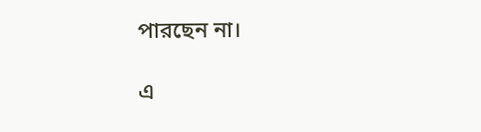পারছেন না।

এ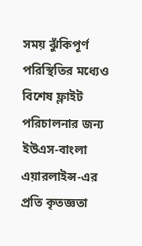সময় ঝুঁকিপূর্ণ পরিস্থিতির মধ্যেও বিশেষ ফ্লাইট পরিচালনার জন্য ইউএস-বাংলা এয়ারলাইন্স-এর প্রতি কৃতজ্ঞতা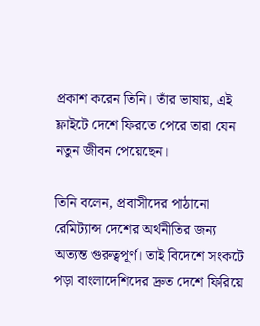প্রকাশ করেন তিনি। তাঁর ভাষায়, এই ফ্লাইটে দেশে ফিরতে পেরে তারা যেন নতুন জীবন পেয়েছেন।

তিনি বলেন, প্রবাসীদের পাঠানো রেমিট্যান্স দেশের অর্থনীতির জন্য অত্যন্ত গুরুত্বপূর্ণ। তাই বিদেশে সংকটে পড়া বাংলাদেশিদের দ্রুত দেশে ফিরিয়ে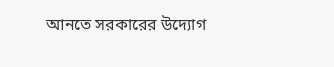আনতে সরকারের উদ্যোগ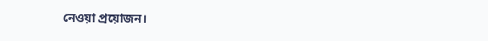নেওয়া প্রয়োজন।